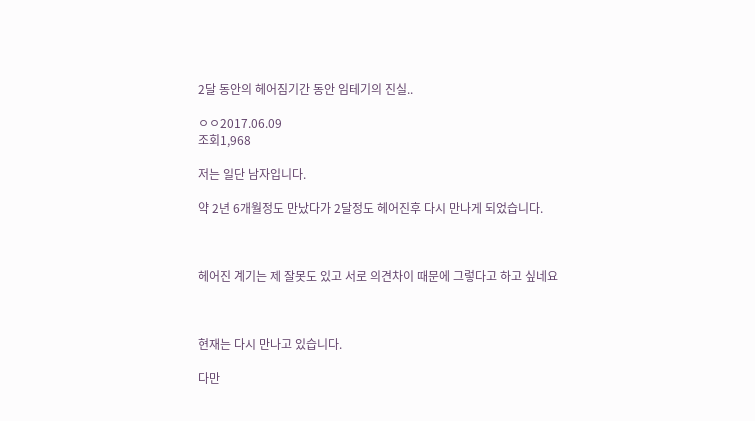2달 동안의 헤어짐기간 동안 임테기의 진실..

ㅇㅇ2017.06.09
조회1,968

저는 일단 남자입니다.

약 2년 6개월정도 만났다가 2달정도 헤어진후 다시 만나게 되었습니다.



헤어진 계기는 제 잘못도 있고 서로 의견차이 때문에 그렇다고 하고 싶네요



현재는 다시 만나고 있습니다.

다만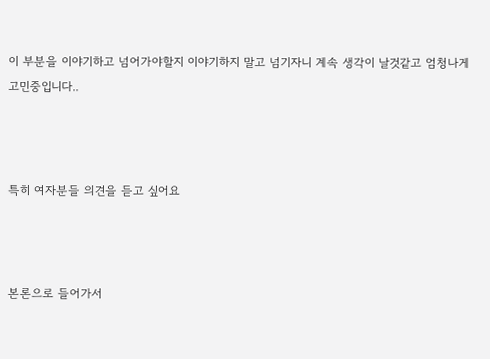이 부분을 이야기하고 넘어가야할지 이야기하지 말고 넘기자니 계속 생각이 날것같고 엄청나게 고민중입니다..



특히 여자분들 의견을 듣고 싶어요



본론으로 들어가서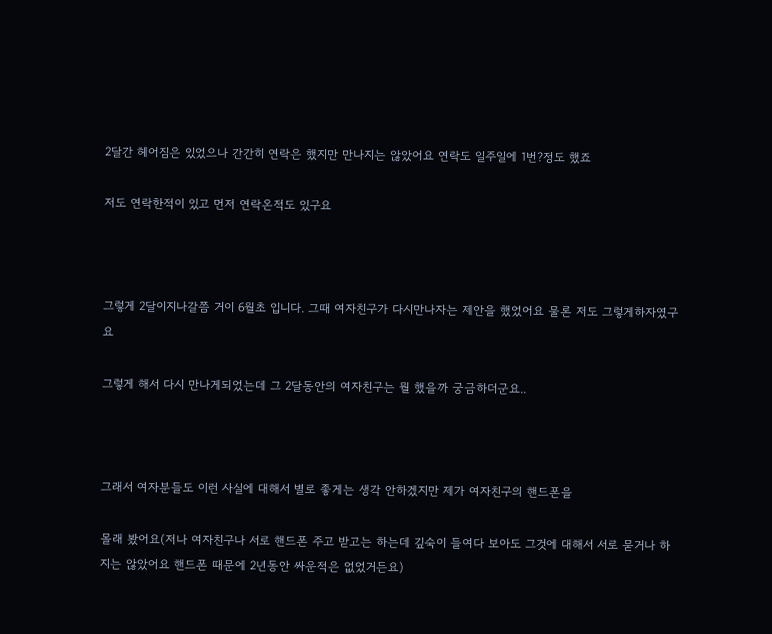2달간 헤어짐은 있었으나 간간히 연락은 했지만 만나지는 않았어요 연락도 일주일에 1번?정도 했죠

저도 연락한적이 있고 먼저 연락온적도 있구요



그렇게 2달이지나갈쯤 거이 6월초 입니다. 그때 여자친구가 다시만나자는 제안을 했었어요 물론 저도 그렇게하자였구요

그렇게 해서 다시 만나게되었는데 그 2달동안의 여자친구는 뭘 했을까 궁금하더군요..



그래서 여자분들도 이런 사실에 대해서 별로 좋게는 생각 안하겠지만 제가 여자친구의 핸드폰을

몰래 봤어요(저나 여자친구나 서로 핸드폰 주고 받고는 하는데 깊숙이 들여다 보아도 그것에 대해서 서로 묻거나 하지는 않았어요 핸드폰 때문에 2년동안 싸운적은 없었거든요)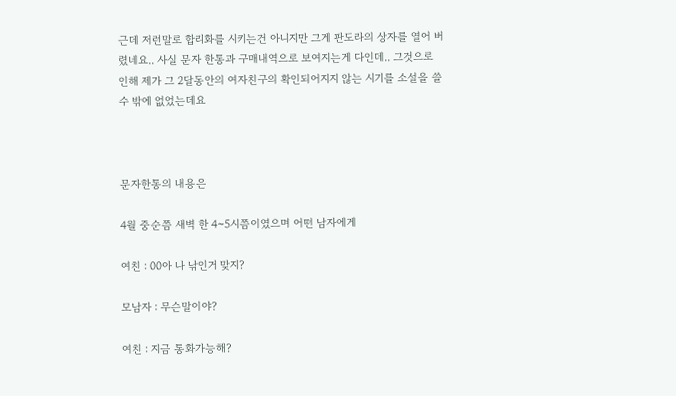근데 저런말로 합리화를 시키는건 아니지만 그게 판도라의 상자를 열어 버렸네요.. 사실 문자 한통과 구매내역으로 보여지는게 다인데.. 그것으로 인해 제가 그 2달동안의 여자친구의 확인되어지지 않는 시기를 소설을 쓸수 밖에 없었는데요



문자한통의 내용은

4월 중순쯤 새벽 한 4~5시쯤이였으며 어떤 남자에게

여친 : 00아 나 낚인거 맞지?

모남자 : 무슨말이야?

여친 : 지금 통화가능해?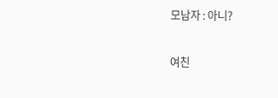모남자 : 아니?

여친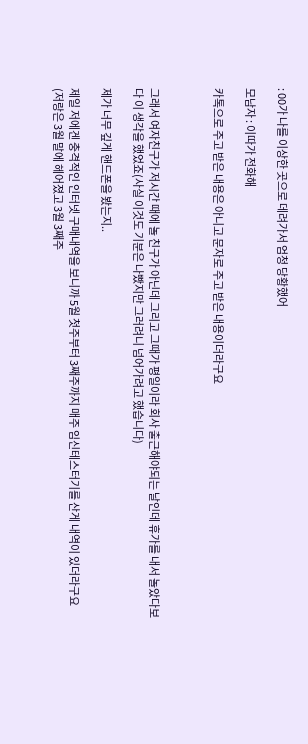: 00가 나를 이상한 곳으로 데려가서 엄청 당황했어

모남자 : 이따가 전화해

카톡으로 주고 받은 내용은 아니고 문자로 주고 받은 내용이더라구요



그래서 여자친구가 저시간 때에 놀 친구가 아닌데 그리고 그때가 평일이라 회사 출근해야되는 날인데 휴가를 내서 놀았다보다 이 생각을 했었죠(사실 이것도 기분은 나빴지만 그러려니 넘어가려고 했습니다)

제가 너무 깊게 핸드폰을 봤는지..

제일 저에겐 충격적인 인터넷 구매내역을 보니까 5월 첫주부터 3째주까지 매주 임신테스터기를 산게 내역이 있더라구요(저랑은 3월 말에 헤어졌고 3월 3째주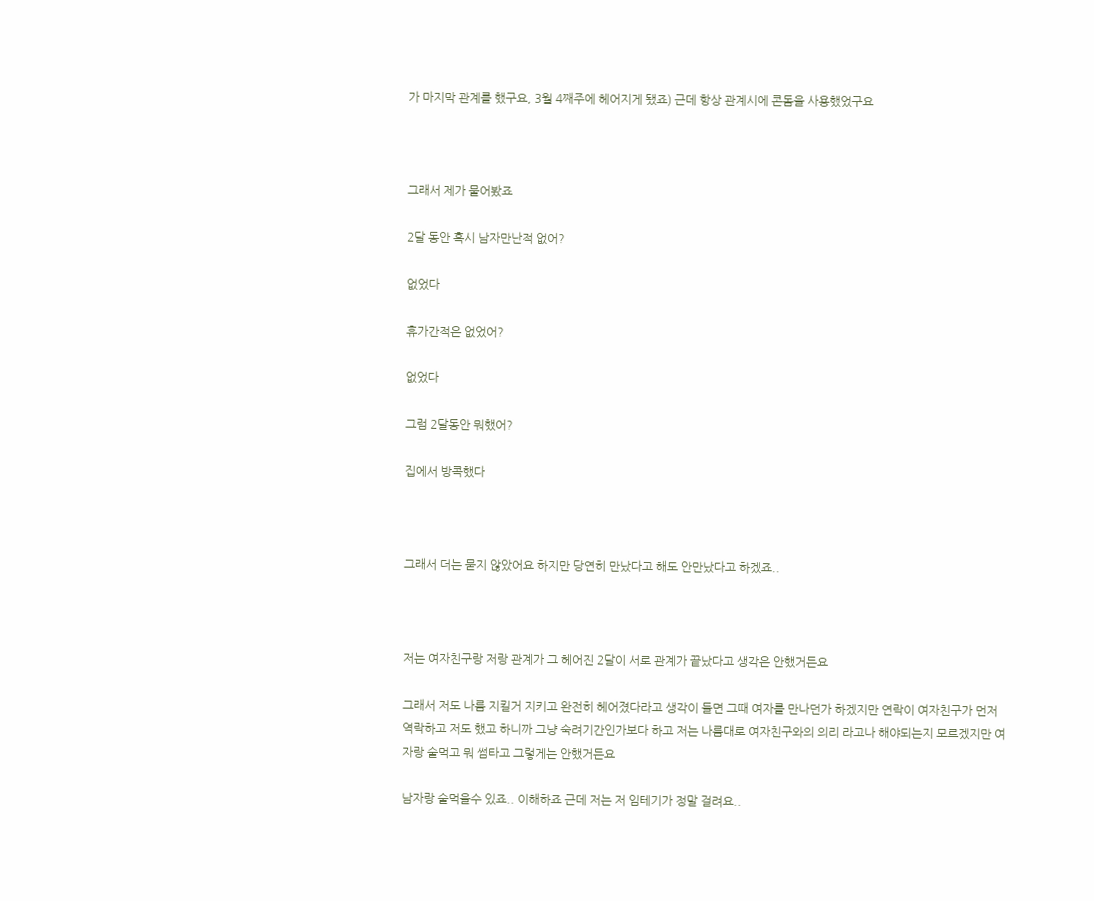가 마지막 관계를 했구요, 3월 4째주에 헤어지게 됐죠) 근데 항상 관계시에 콘돔을 사용했었구요



그래서 제가 물어봤죠

2달 동안 혹시 남자만난적 없어?

없었다

휴가간적은 없었어?

없었다

그럼 2달동안 뭐했어?

집에서 방콕했다



그래서 더는 묻지 않았어요 하지만 당연히 만났다고 해도 안만났다고 하겠죠..



저는 여자친구랑 저랑 관계가 그 헤어진 2달이 서로 관계가 끝났다고 생각은 안했거든요

그래서 저도 나름 지킬거 지키고 완전히 헤어졌다라고 생각이 들면 그때 여자를 만나던가 하겠지만 연락이 여자친구가 먼저역락하고 저도 했고 하니까 그냥 숙려기간인가보다 하고 저는 나름대로 여자친구와의 의리 라고나 해야되는지 모르겠지만 여자랑 술먹고 뭐 썸타고 그렇게는 안했거든요

남자랑 술먹을수 있죠.. 이해하죠 근데 저는 저 임테기가 정말 걸려요..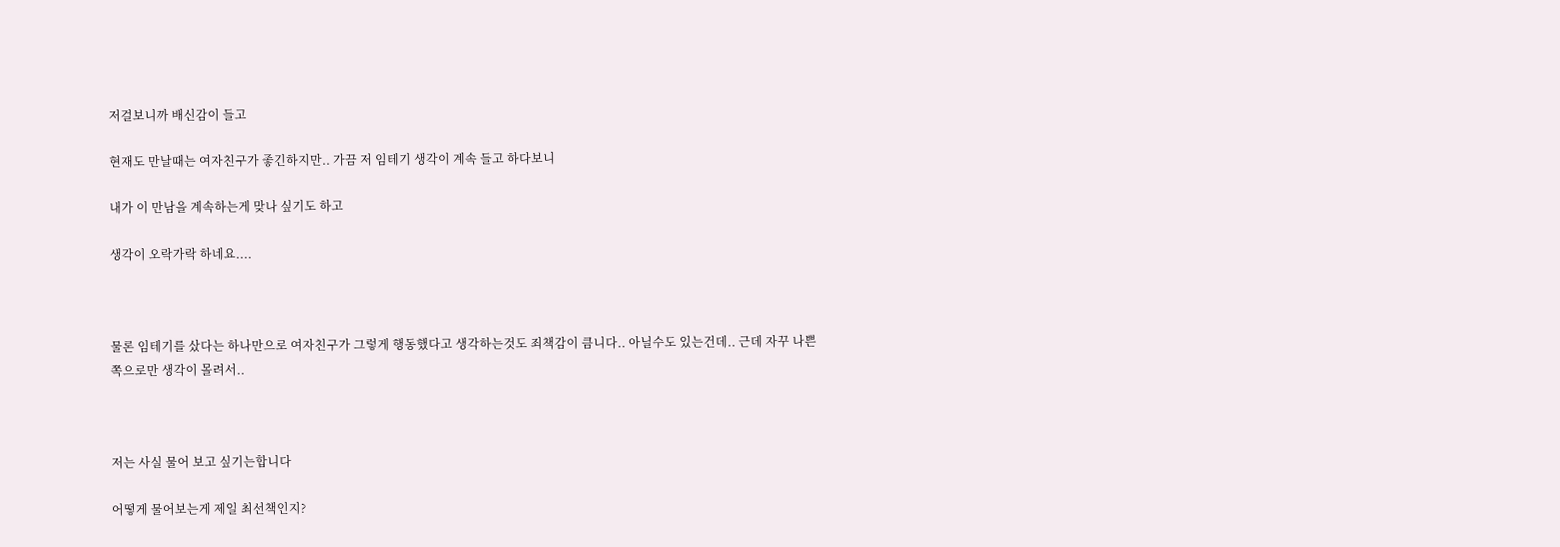저걸보니까 배신감이 들고

현재도 만날때는 여자친구가 좋긴하지만.. 가끔 저 임테기 생각이 계속 들고 하다보니

내가 이 만남을 계속하는게 맞나 싶기도 하고

생각이 오락가락 하네요....



물론 임테기를 샀다는 하나만으로 여자친구가 그렇게 행동했다고 생각하는것도 죄책감이 큼니다.. 아닐수도 있는건데.. 근데 자꾸 나쁜쪽으로만 생각이 몰려서..



저는 사실 물어 보고 싶기는합니다

어떻게 물어보는게 제일 최선책인지?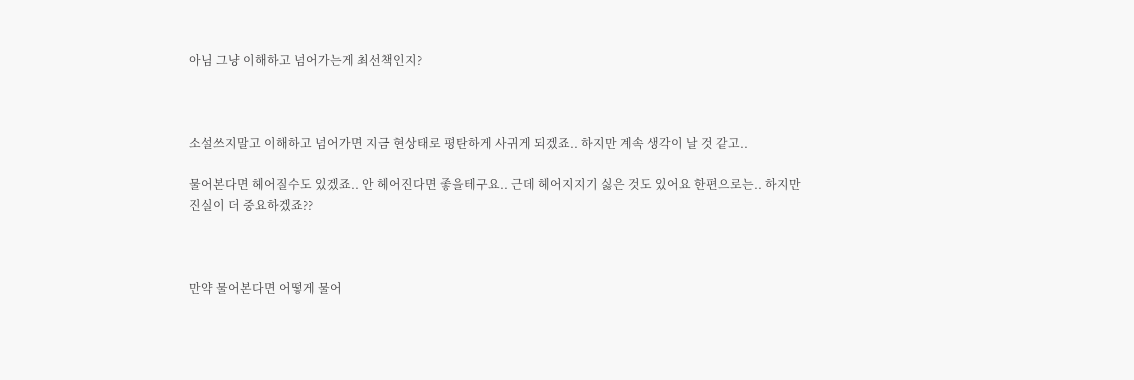아님 그냥 이해하고 넘어가는게 최선책인지?



소설쓰지말고 이해하고 넘어가면 지금 현상태로 평탄하게 사귀게 되겠죠.. 하지만 계속 생각이 날 것 같고..

물어본다면 헤어질수도 있겠죠.. 안 헤어진다면 좋을테구요.. 근데 헤어지지기 싫은 것도 있어요 한편으로는.. 하지만 진실이 더 중요하겠죠??



만약 물어본다면 어떻게 물어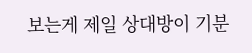보는게 제일 상대방이 기분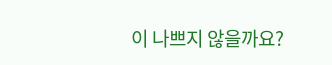이 나쁘지 않을까요?